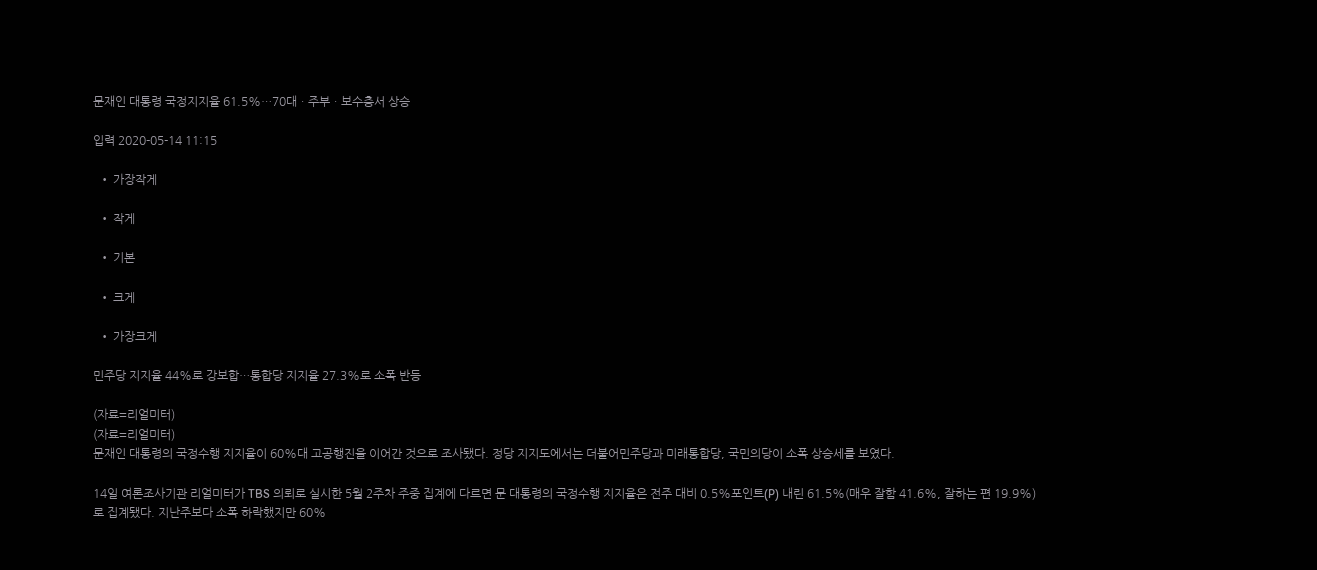문재인 대통령 국정지지율 61.5%…70대ㆍ주부ㆍ보수층서 상승

입력 2020-05-14 11:15

  • 가장작게

  • 작게

  • 기본

  • 크게

  • 가장크게

민주당 지지율 44%로 강보합…통합당 지지율 27.3%로 소폭 반등

(자료=리얼미터)
(자료=리얼미터)
문재인 대통령의 국정수행 지지율이 60%대 고공행진을 이어간 것으로 조사됐다. 정당 지지도에서는 더불어민주당과 미래통합당, 국민의당이 소폭 상승세를 보였다.

14일 여론조사기관 리얼미터가 TBS 의뢰로 실시한 5월 2주차 주중 집계에 다르면 문 대통령의 국정수행 지지율은 전주 대비 0.5%포인트(P) 내린 61.5%(매우 잘함 41.6%, 잘하는 편 19.9%)로 집계됐다. 지난주보다 소폭 하락했지만 60%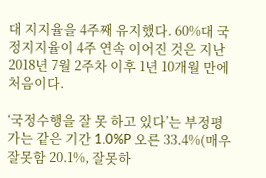대 지지율을 4주째 유지했다. 60%대 국정지지율이 4주 연속 이어진 것은 지난 2018년 7월 2주차 이후 1년 10개월 만에 처음이다.

‘국정수행을 잘 못 하고 있다’는 부정평가는 같은 기간 1.0%P 오른 33.4%(매우 잘못함 20.1%, 잘못하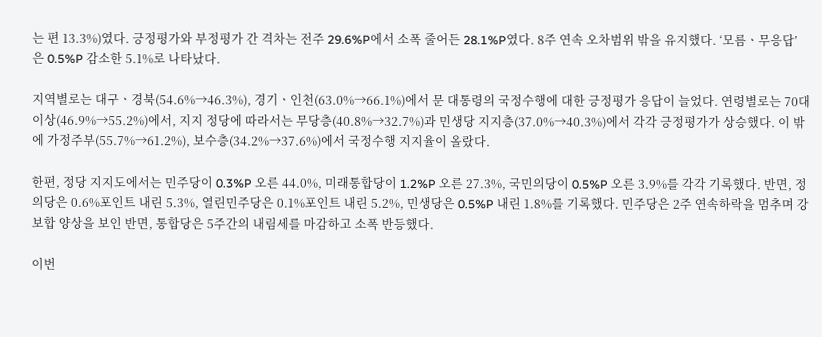는 편 13.3%)였다. 긍정평가와 부정평가 간 격차는 전주 29.6%P에서 소폭 줄어든 28.1%P였다. 8주 연속 오차범위 밖을 유지했다. ‘모름ㆍ무응답’ 은 0.5%P 감소한 5.1%로 나타났다.

지역별로는 대구ㆍ경북(54.6%→46.3%), 경기ㆍ인천(63.0%→66.1%)에서 문 대통령의 국정수행에 대한 긍정평가 응답이 늘었다. 연령별로는 70대 이상(46.9%→55.2%)에서, 지지 정당에 따라서는 무당층(40.8%→32.7%)과 민생당 지지층(37.0%→40.3%)에서 각각 긍정평가가 상승했다. 이 밖에 가정주부(55.7%→61.2%), 보수층(34.2%→37.6%)에서 국정수행 지지율이 올랐다.

한편, 정당 지지도에서는 민주당이 0.3%P 오른 44.0%, 미래통합당이 1.2%P 오른 27.3%, 국민의당이 0.5%P 오른 3.9%를 각각 기록했다. 반면, 정의당은 0.6%포인트 내린 5.3%, 열린민주당은 0.1%포인트 내린 5.2%, 민생당은 0.5%P 내린 1.8%를 기록했다. 민주당은 2주 연속하락을 멈추며 강보합 양상을 보인 반면, 통합당은 5주간의 내림세를 마감하고 소폭 반등했다.

이번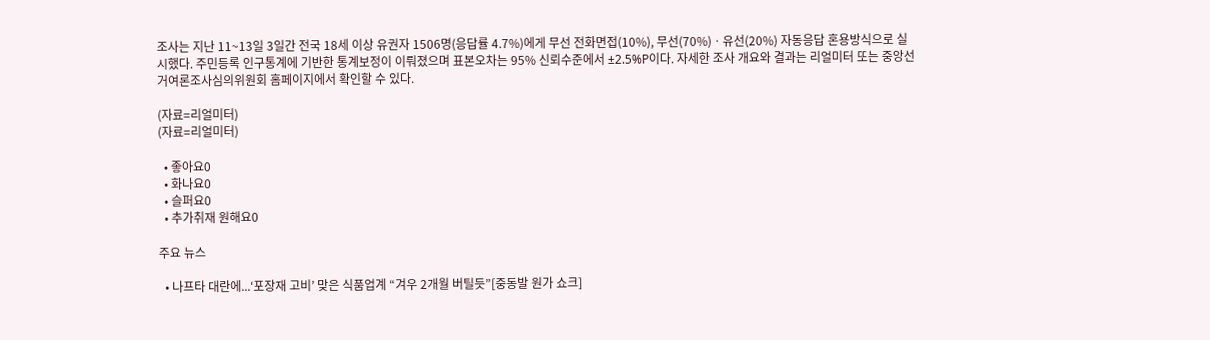조사는 지난 11~13일 3일간 전국 18세 이상 유권자 1506명(응답률 4.7%)에게 무선 전화면접(10%), 무선(70%)ㆍ유선(20%) 자동응답 혼용방식으로 실시했다. 주민등록 인구통계에 기반한 통계보정이 이뤄졌으며 표본오차는 95% 신뢰수준에서 ±2.5%P이다. 자세한 조사 개요와 결과는 리얼미터 또는 중앙선거여론조사심의위원회 홈페이지에서 확인할 수 있다.

(자료=리얼미터)
(자료=리얼미터)

  • 좋아요0
  • 화나요0
  • 슬퍼요0
  • 추가취재 원해요0

주요 뉴스

  • 나프타 대란에...‘포장재 고비’ 맞은 식품업계 “겨우 2개월 버틸듯”[중동발 원가 쇼크]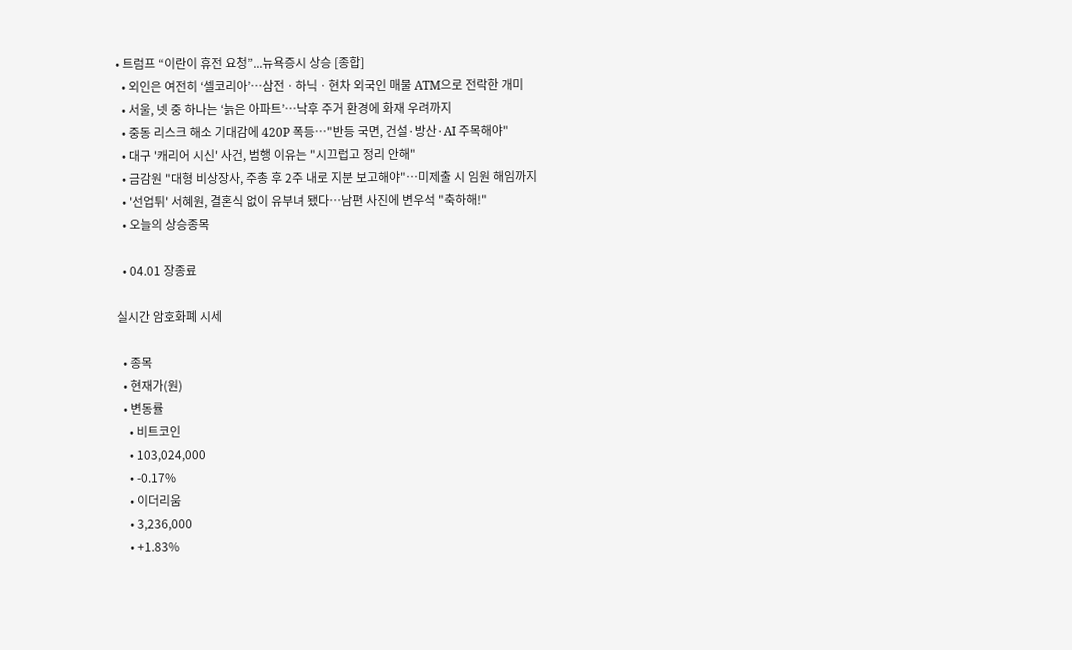• 트럼프 “이란이 휴전 요청”...뉴욕증시 상승 [종합]
  • 외인은 여전히 ‘셀코리아’⋯삼전ㆍ하닉ㆍ현차 외국인 매물 ATM으로 전락한 개미
  • 서울, 넷 중 하나는 ‘늙은 아파트’…낙후 주거 환경에 화재 우려까지
  • 중동 리스크 해소 기대감에 420P 폭등…"반등 국면, 건설·방산·AI 주목해야"
  • 대구 '캐리어 시신' 사건, 범행 이유는 "시끄럽고 정리 안해"
  • 금감원 "대형 비상장사, 주총 후 2주 내로 지분 보고해야"…미제출 시 임원 해임까지
  • '선업튀' 서혜원, 결혼식 없이 유부녀 됐다⋯남편 사진에 변우석 "축하해!"
  • 오늘의 상승종목

  • 04.01 장종료

실시간 암호화폐 시세

  • 종목
  • 현재가(원)
  • 변동률
    • 비트코인
    • 103,024,000
    • -0.17%
    • 이더리움
    • 3,236,000
    • +1.83%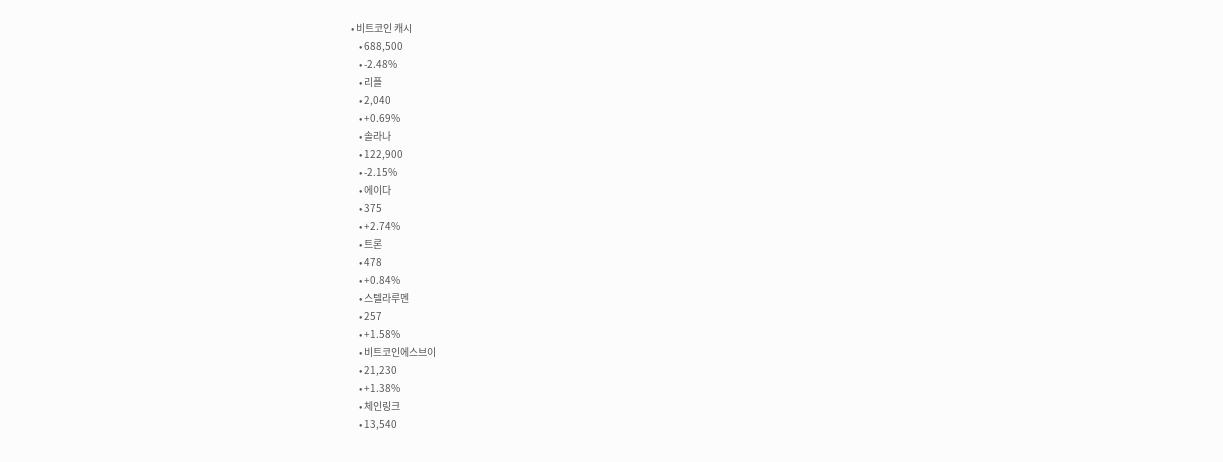• 비트코인 캐시
    • 688,500
    • -2.48%
    • 리플
    • 2,040
    • +0.69%
    • 솔라나
    • 122,900
    • -2.15%
    • 에이다
    • 375
    • +2.74%
    • 트론
    • 478
    • +0.84%
    • 스텔라루멘
    • 257
    • +1.58%
    • 비트코인에스브이
    • 21,230
    • +1.38%
    • 체인링크
    • 13,540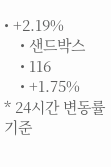• +2.19%
    • 샌드박스
    • 116
    • +1.75%
* 24시간 변동률 기준